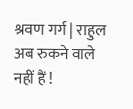श्रवण गर्ग | राहुल अब रुकने वाले नहीं हैं !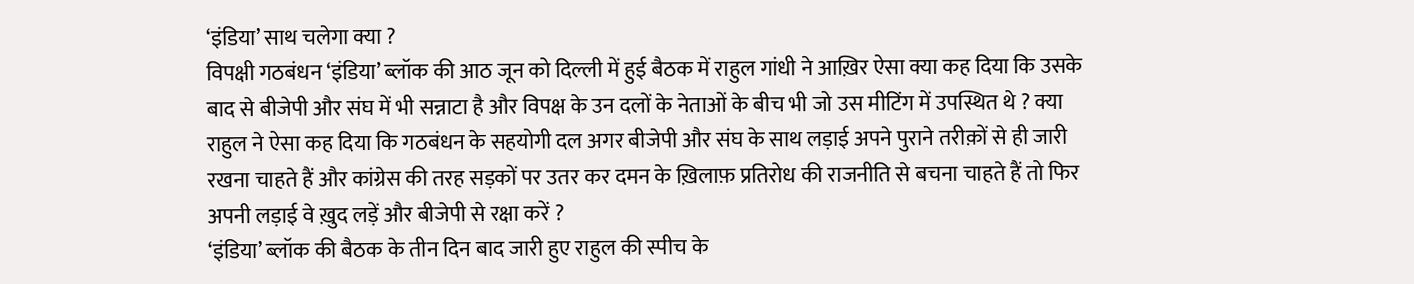‘इंडिया’ साथ चलेगा क्या ?
विपक्षी गठबंधन ‘इंडिया’ ब्लॉक की आठ जून को दिल्ली में हुई बैठक में राहुल गांधी ने आख़िर ऐसा क्या कह दिया कि उसके बाद से बीजेपी और संघ में भी सन्नाटा है और विपक्ष के उन दलों के नेताओं के बीच भी जो उस मीटिंग में उपस्थित थे ? क्या राहुल ने ऐसा कह दिया कि गठबंधन के सहयोगी दल अगर बीजेपी और संघ के साथ लड़ाई अपने पुराने तरीक़ों से ही जारी रखना चाहते हैं और कांग्रेस की तरह सड़कों पर उतर कर दमन के ख़िलाफ़ प्रतिरोध की राजनीति से बचना चाहते हैं तो फिर अपनी लड़ाई वे ख़ुद लड़ें और बीजेपी से रक्षा करें ?
‘इंडिया’ ब्लॉक की बैठक के तीन दिन बाद जारी हुए राहुल की स्पीच के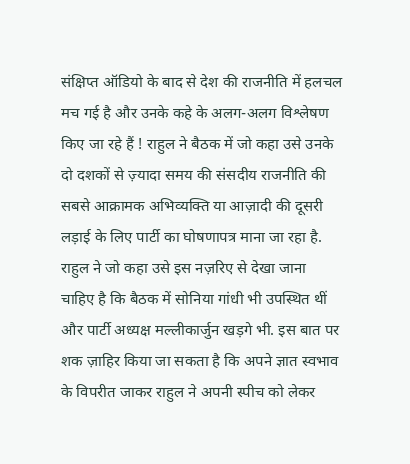संक्षिप्त ऑडियो के बाद से देश की राजनीति में हलचल मच गई है और उनके कहे के अलग-अलग विश्लेषण किए जा रहे हैं ! राहुल ने बैठक में जो कहा उसे उनके दो दशकों से ज़्यादा समय की संसदीय राजनीति की सबसे आक्रामक अभिव्यक्ति या आज़ादी की दूसरी लड़ाई के लिए पार्टी का घोषणापत्र माना जा रहा है.
राहुल ने जो कहा उसे इस नज़रिए से देखा जाना चाहिए है कि बैठक में सोनिया गांधी भी उपस्थित थीं और पार्टी अध्यक्ष मल्लीकार्जुन खड़गे भी. इस बात पर शक ज़ाहिर किया जा सकता है कि अपने ज्ञात स्वभाव के विपरीत जाकर राहुल ने अपनी स्पीच को लेकर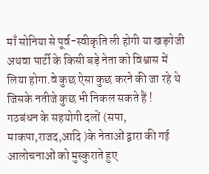माँ सोनिया से पूर्व-स्वीकृति ली होगी या खड़गेजी अथवा पार्टी के किसी बड़े नेता को विश्वास में लिया होगा.वे कुछ ऐसा कुछ करने की जा रहे थे जिसके नतीजे कुछ भी निकल सकते हैं !
गठबंधन के सहयोगी दलों (सपा, माकपा,राजद,आदि )के नेताओं द्वारा की गई आलोचनाओं को मुस्कुराते हुए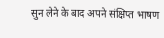सुन लेने के बाद अपने संक्षिप्त भाषण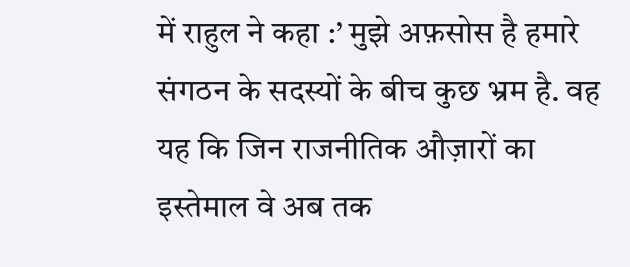में राहुल ने कहा :’ मुझे अफ़सोस है हमारे संगठन के सदस्यों के बीच कुछ भ्रम है. वह यह कि जिन राजनीतिक औज़ारों का इस्तेमाल वे अब तक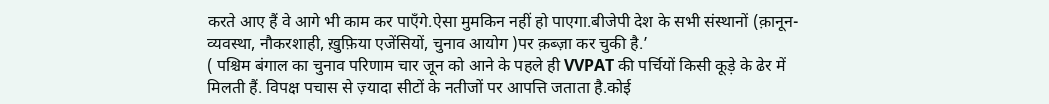करते आए हैं वे आगे भी काम कर पाएँगे.ऐसा मुमकिन नहीं हो पाएगा.बीजेपी देश के सभी संस्थानों (क़ानून-व्यवस्था, नौकरशाही, ख़ुफ़िया एजेंसियों, चुनाव आयोग )पर क़ब्ज़ा कर चुकी है.’
( पश्चिम बंगाल का चुनाव परिणाम चार जून को आने के पहले ही VVPAT की पर्चियों किसी कूड़े के ढेर में मिलती हैं. विपक्ष पचास से ज़्यादा सीटों के नतीजों पर आपत्ति जताता है.कोई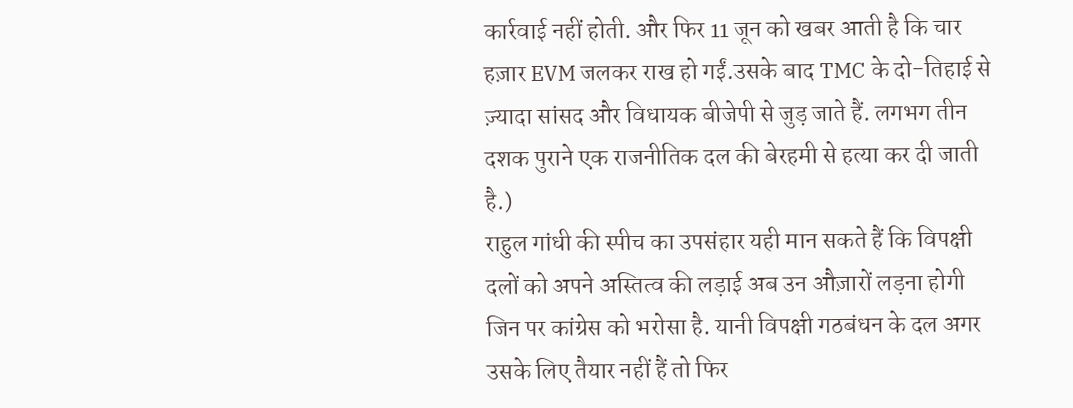कार्रवाई नहीं होती. और फिर 11 जून को खबर आती है कि चार हज़ार EVM जलकर राख हो गईं.उसके बाद TMC के दो-तिहाई से ज़्यादा सांसद और विधायक बीजेपी से जुड़ जाते हैं. लगभग तीन दशक पुराने एक राजनीतिक दल की बेरहमी से हत्या कर दी जाती है.)
राहुल गांधी की स्पीच का उपसंहार यही मान सकते हैं कि विपक्षी दलों को अपने अस्तित्व की लड़ाई अब उन औज़ारों लड़ना होगी जिन पर कांग्रेस को भरोसा है. यानी विपक्षी गठबंधन के दल अगर उसके लिए तैयार नहीं हैं तो फिर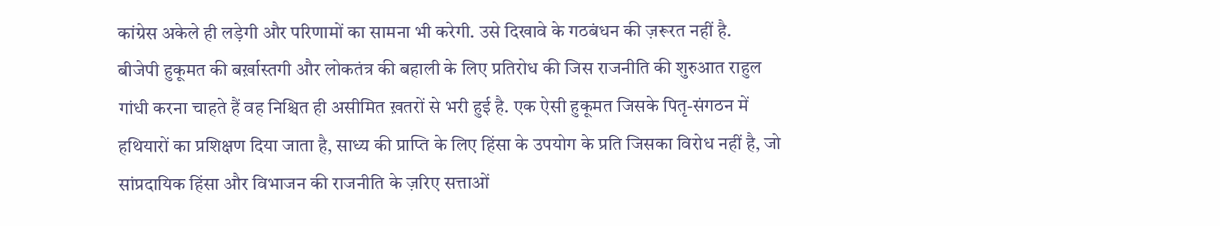कांग्रेस अकेले ही लड़ेगी और परिणामों का सामना भी करेगी. उसे दिखावे के गठबंधन की ज़रूरत नहीं है.
बीजेपी हुकूमत की बर्ख़ास्तगी और लोकतंत्र की बहाली के लिए प्रतिरोध की जिस राजनीति की शुरुआत राहुल गांधी करना चाहते हैं वह निश्चित ही असीमित ख़तरों से भरी हुई है. एक ऐसी हुकूमत जिसके पितृ-संगठन में हथियारों का प्रशिक्षण दिया जाता है, साध्य की प्राप्ति के लिए हिंसा के उपयोग के प्रति जिसका विरोध नहीं है, जो सांप्रदायिक हिंसा और विभाजन की राजनीति के ज़रिए सत्ताओं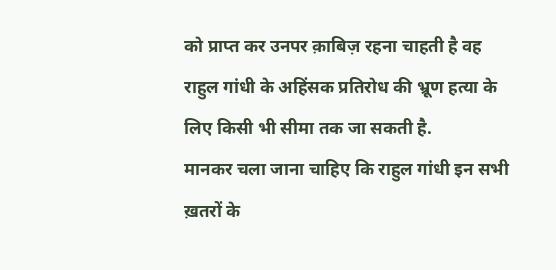को प्राप्त कर उनपर क़ाबिज़ रहना चाहती है वह राहुल गांधी के अहिंसक प्रतिरोध की भ्रूण हत्या के लिए किसी भी सीमा तक जा सकती है.
मानकर चला जाना चाहिए कि राहुल गांधी इन सभी ख़तरों के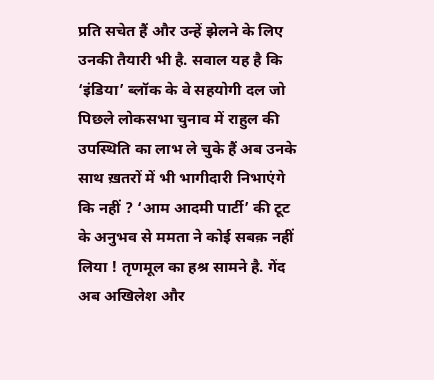प्रति सचेत हैं और उन्हें झेलने के लिए उनकी तैयारी भी है. सवाल यह है कि ‘इंडिया’ ब्लॉक के वे सहयोगी दल जो पिछले लोकसभा चुनाव में राहुल की उपस्थिति का लाभ ले चुके हैं अब उनके साथ ख़तरों में भी भागीदारी निभाएंगे कि नहीं ? ‘आम आदमी पार्टी’ की टूट के अनुभव से ममता ने कोई सबक़ नहीं लिया ! तृणमूल का हश्र सामने है. गेंद अब अखिलेश और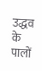उद्धव के पालों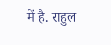में है. राहुल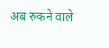अब रुकने वाले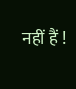नहीं हैं !